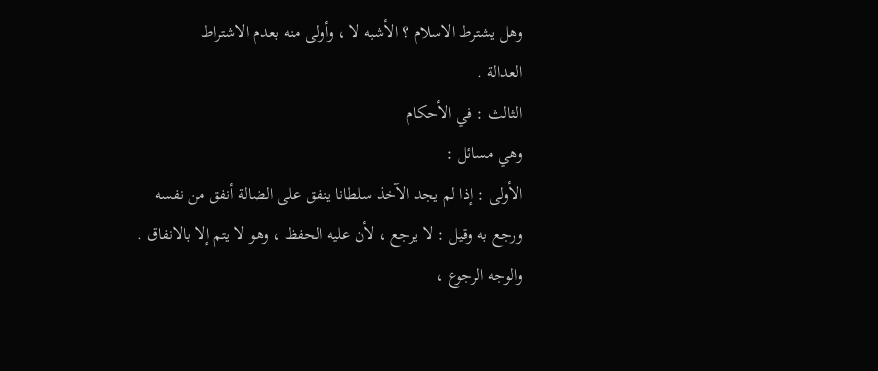وهل يشترط الاسلام ؟ الأشبه لا ، وأولى منه بعدم الاشتراط
العدالة .
الثالث : في الأحكام
وهي مسائل :
الأولى : إذا لم يجد الآخذ سلطانا ينفق على الضالة أنفق من نفسه
ورجع به وقيل : لا يرجع ، لأن عليه الحفظ ، وهو لا يتم إلا بالانفاق .
والوجه الرجوع ،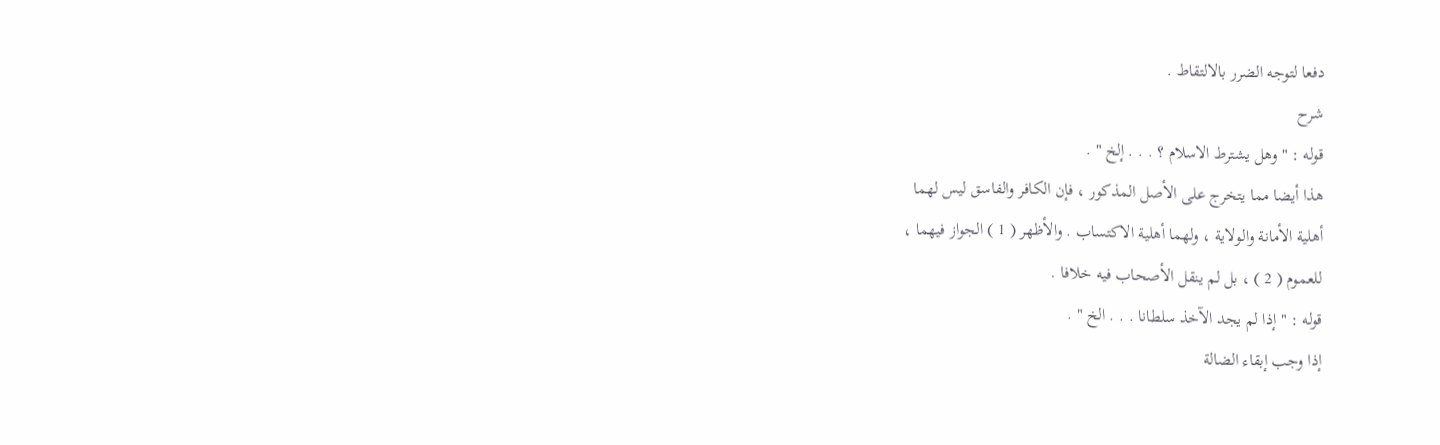دفعا لتوجه الضرر بالالتقاط .
شرح
قوله : " وهل يشترط الاسلام ؟ . . . إلخ " .
هذا أيضا مما يتخرج على الأصل المذكور ، فإن الكافر والفاسق ليس لهما
أهلية الأمانة والولاية ، ولهما أهلية الاكتساب . والأظهر ( 1 ) الجواز فيهما ،
للعموم ( 2 ) ، بل لم ينقل الأصحاب فيه خلافا .
قوله : " إذا لم يجد الآخذ سلطانا . . . الخ " .
إذا وجب إبقاء الضالة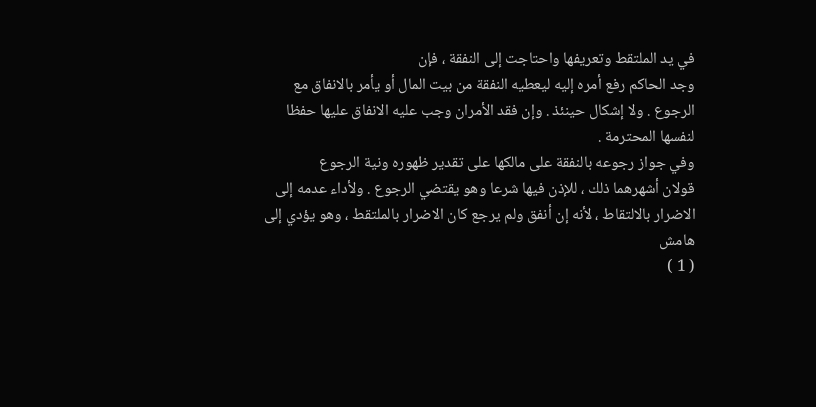في يد الملتقط وتعريفها واحتاجت إلى النفقة ، فإن
وجد الحاكم رفع أمره إليه ليعطيه النفقة من بيت المال أو يأمر بالانفاق مع
الرجوع . ولا إشكال حينئذ . وإن فقد الأمران وجب عليه الانفاق عليها حفظا
لنفسها المحترمة .
وفي جواز رجوعه بالنفقة على مالكها على تقدير ظهوره ونية الرجوع
قولان أشهرهما ذلك ، للإذن فيها شرعا وهو يقتضي الرجوع . ولأداء عدمه إلى
الاضرار بالالتقاط ، لأنه إن أنفق ولم يرجع كان الاضرار بالملتقط ، وهو يؤدي إلى
هامش
( 1 )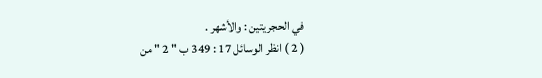في الحجريتين : والأشهر .
( 2 ) انظر الوسائل 17 : 349 ب " 2 " من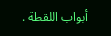أبواب اللقطة .